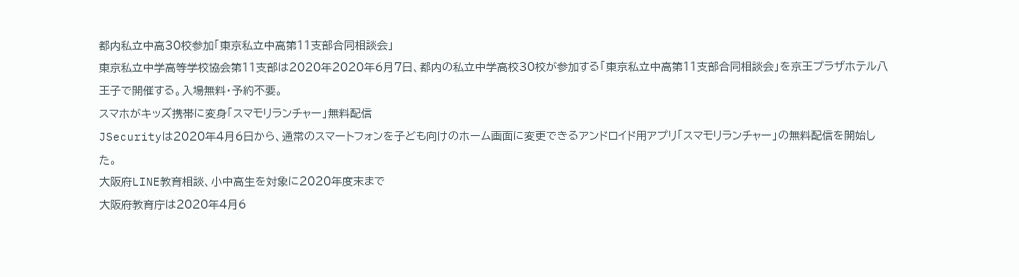都内私立中高30校参加「東京私立中高第11支部合同相談会」
東京私立中学高等学校協会第11支部は2020年2020年6月7日、都内の私立中学高校30校が参加する「東京私立中高第11支部合同相談会」を京王プラザホテル八王子で開催する。入場無料・予約不要。
スマホがキッズ携帯に変身「スマモリランチャー」無料配信
JSecurityは2020年4月6日から、通常のスマートフォンを子ども向けのホーム画面に変更できるアンドロイド用アプリ「スマモリランチャー」の無料配信を開始した。
大阪府LINE教育相談、小中高生を対象に2020年度末まで
大阪府教育庁は2020年4月6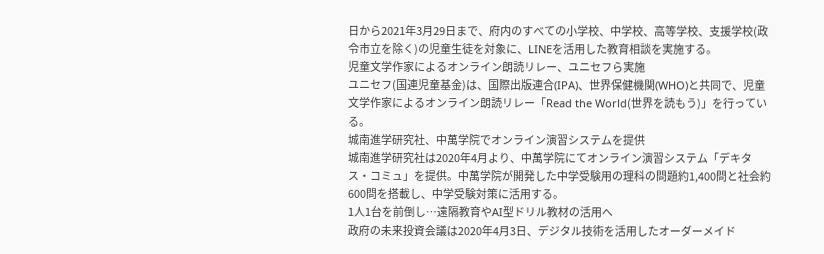日から2021年3月29日まで、府内のすべての小学校、中学校、高等学校、支援学校(政令市立を除く)の児童生徒を対象に、LINEを活用した教育相談を実施する。
児童文学作家によるオンライン朗読リレー、ユニセフら実施
ユニセフ(国連児童基金)は、国際出版連合(IPA)、世界保健機関(WHO)と共同で、児童文学作家によるオンライン朗読リレー「Read the World(世界を読もう)」を行っている。
城南進学研究社、中萬学院でオンライン演習システムを提供
城南進学研究社は2020年4月より、中萬学院にてオンライン演習システム「デキタス・コミュ」を提供。中萬学院が開発した中学受験用の理科の問題約1,400問と社会約600問を搭載し、中学受験対策に活用する。
1人1台を前倒し…遠隔教育やAI型ドリル教材の活用へ
政府の未来投資会議は2020年4月3日、デジタル技術を活用したオーダーメイド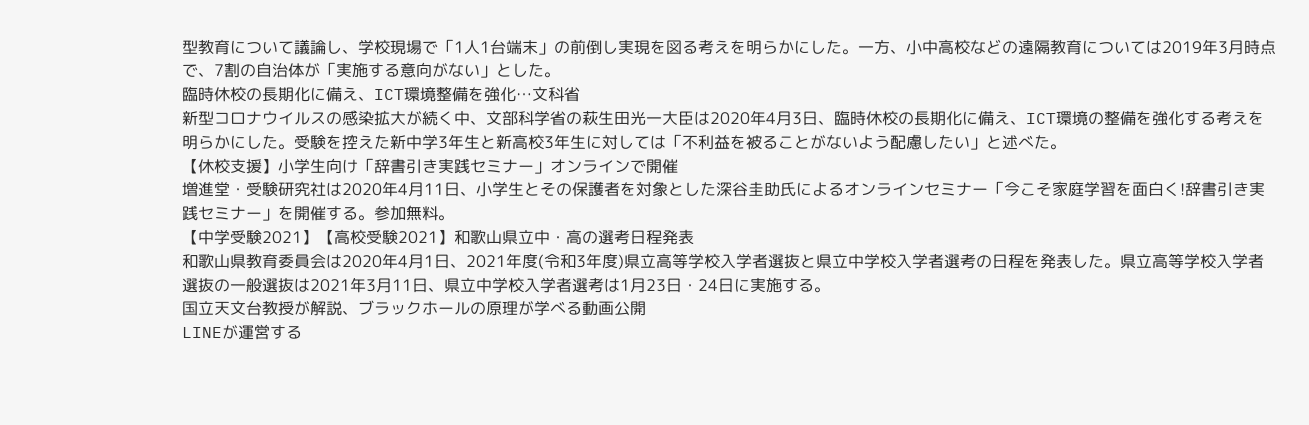型教育について議論し、学校現場で「1人1台端末」の前倒し実現を図る考えを明らかにした。一方、小中高校などの遠隔教育については2019年3月時点で、7割の自治体が「実施する意向がない」とした。
臨時休校の長期化に備え、ICT環境整備を強化…文科省
新型コロナウイルスの感染拡大が続く中、文部科学省の萩生田光一大臣は2020年4月3日、臨時休校の長期化に備え、ICT環境の整備を強化する考えを明らかにした。受験を控えた新中学3年生と新高校3年生に対しては「不利益を被ることがないよう配慮したい」と述べた。
【休校支援】小学生向け「辞書引き実践セミナー」オンラインで開催
増進堂・受験研究社は2020年4月11日、小学生とその保護者を対象とした深谷圭助氏によるオンラインセミナー「今こそ家庭学習を面白く!辞書引き実践セミナー」を開催する。参加無料。
【中学受験2021】【高校受験2021】和歌山県立中・高の選考日程発表
和歌山県教育委員会は2020年4月1日、2021年度(令和3年度)県立高等学校入学者選抜と県立中学校入学者選考の日程を発表した。県立高等学校入学者選抜の一般選抜は2021年3月11日、県立中学校入学者選考は1月23日・24日に実施する。
国立天文台教授が解説、ブラックホールの原理が学べる動画公開
LINEが運営する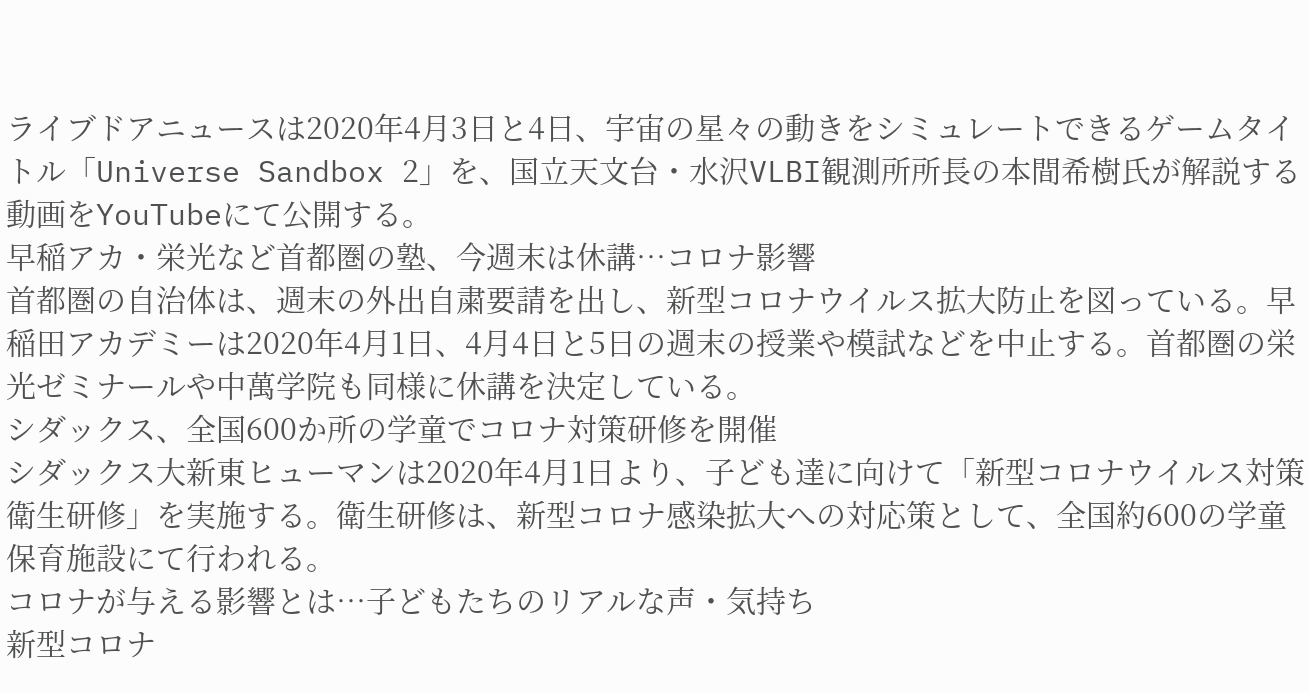ライブドアニュースは2020年4月3日と4日、宇宙の星々の動きをシミュレートできるゲームタイトル「Universe Sandbox 2」を、国立天文台・水沢VLBI観測所所長の本間希樹氏が解説する動画をYouTubeにて公開する。
早稲アカ・栄光など首都圏の塾、今週末は休講…コロナ影響
首都圏の自治体は、週末の外出自粛要請を出し、新型コロナウイルス拡大防止を図っている。早稲田アカデミーは2020年4月1日、4月4日と5日の週末の授業や模試などを中止する。首都圏の栄光ゼミナールや中萬学院も同様に休講を決定している。
シダックス、全国600か所の学童でコロナ対策研修を開催
シダックス大新東ヒューマンは2020年4月1日より、子ども達に向けて「新型コロナウイルス対策衛生研修」を実施する。衛生研修は、新型コロナ感染拡大への対応策として、全国約600の学童保育施設にて行われる。
コロナが与える影響とは…子どもたちのリアルな声・気持ち
新型コロナ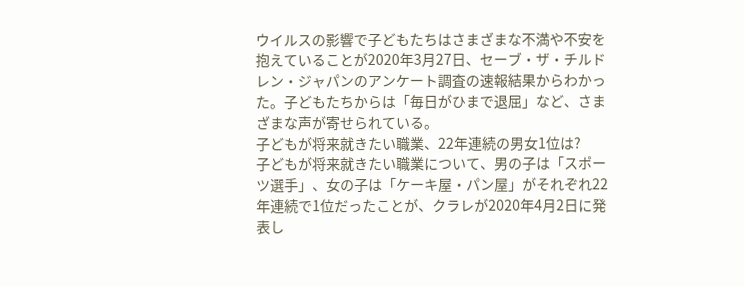ウイルスの影響で子どもたちはさまざまな不満や不安を抱えていることが2020年3月27日、セーブ・ザ・チルドレン・ジャパンのアンケート調査の速報結果からわかった。子どもたちからは「毎日がひまで退屈」など、さまざまな声が寄せられている。
子どもが将来就きたい職業、22年連続の男女1位は?
子どもが将来就きたい職業について、男の子は「スポーツ選手」、女の子は「ケーキ屋・パン屋」がそれぞれ22年連続で1位だったことが、クラレが2020年4月2日に発表し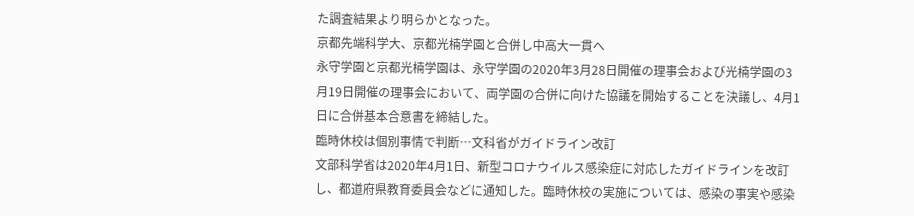た調査結果より明らかとなった。
京都先端科学大、京都光楠学園と合併し中高大一貫へ
永守学園と京都光楠学園は、永守学園の2020年3月28日開催の理事会および光楠学園の3月19日開催の理事会において、両学園の合併に向けた協議を開始することを決議し、4月1日に合併基本合意書を締結した。
臨時休校は個別事情で判断…文科省がガイドライン改訂
文部科学省は2020年4月1日、新型コロナウイルス感染症に対応したガイドラインを改訂し、都道府県教育委員会などに通知した。臨時休校の実施については、感染の事実や感染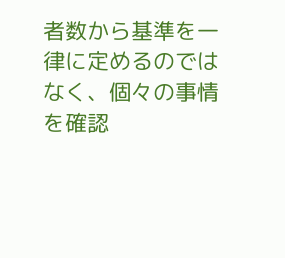者数から基準を一律に定めるのではなく、個々の事情を確認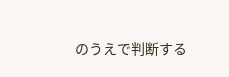のうえで判断する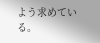よう求めている。